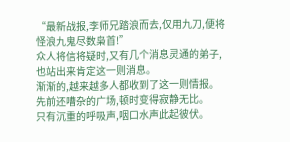“最新战报,李师兄踏浪而去,仅用九刀,便将怪浪九鬼尽数枭首!”
众人将信将疑时,又有几个消息灵通的弟子,也站出来肯定这一则消息。
渐渐的,越来越多人都收到了这一则情报。
先前还嘈杂的广场,顿时变得寂静无比。
只有沉重的呼吸声,咽口水声此起彼伏。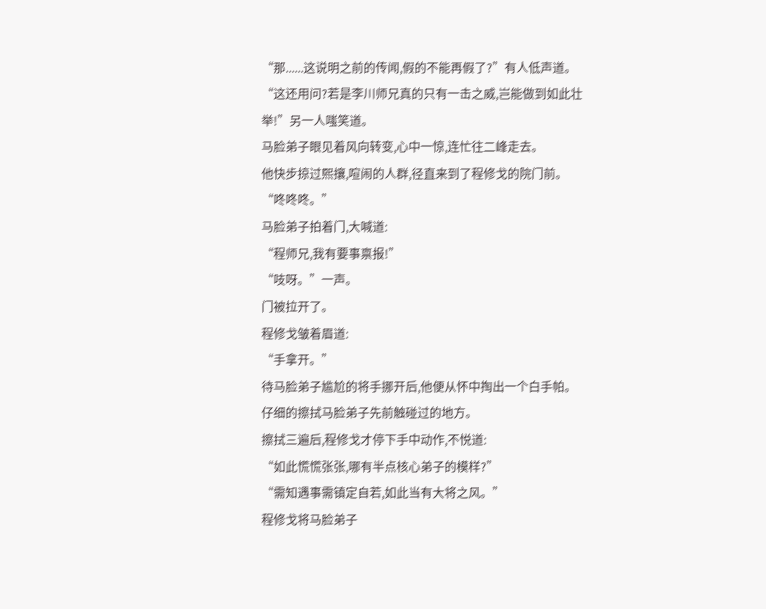“那......这说明之前的传闻,假的不能再假了?”有人低声道。
“这还用问?若是李川师兄真的只有一击之威,岂能做到如此壮举!”另一人嗤笑道。
马脸弟子眼见着风向转变,心中一惊,连忙往二峰走去。
他快步掠过熙攘,喧闹的人群,径直来到了程修戈的院门前。
“咚咚咚。”
马脸弟子拍着门,大喊道:
“程师兄,我有要事禀报!”
“吱呀。”一声。
门被拉开了。
程修戈皱着眉道:
“手拿开。”
待马脸弟子尴尬的将手挪开后,他便从怀中掏出一个白手帕。
仔细的擦拭马脸弟子先前触碰过的地方。
擦拭三遍后,程修戈才停下手中动作,不悦道:
“如此慌慌张张,哪有半点核心弟子的模样?”
“需知遇事需镇定自若,如此当有大将之风。”
程修戈将马脸弟子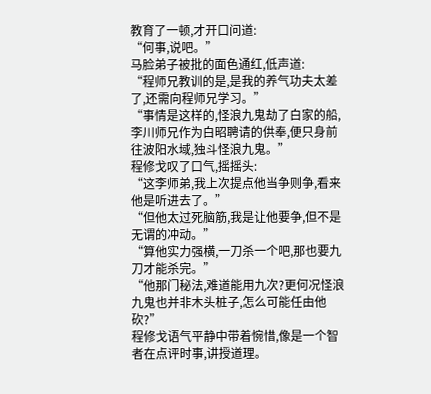教育了一顿,才开口问道:
“何事,说吧。”
马脸弟子被批的面色通红,低声道:
“程师兄教训的是,是我的养气功夫太差了,还需向程师兄学习。”
“事情是这样的,怪浪九鬼劫了白家的船,李川师兄作为白昭聘请的供奉,便只身前往波阳水域,独斗怪浪九鬼。”
程修戈叹了口气,摇摇头:
“这李师弟,我上次提点他当争则争,看来他是听进去了。”
“但他太过死脑筋,我是让他要争,但不是无谓的冲动。”
“算他实力强横,一刀杀一个吧,那也要九刀才能杀完。”
“他那门秘法,难道能用九次?更何况怪浪九鬼也并非木头桩子,怎么可能任由他砍?”
程修戈语气平静中带着惋惜,像是一个智者在点评时事,讲授道理。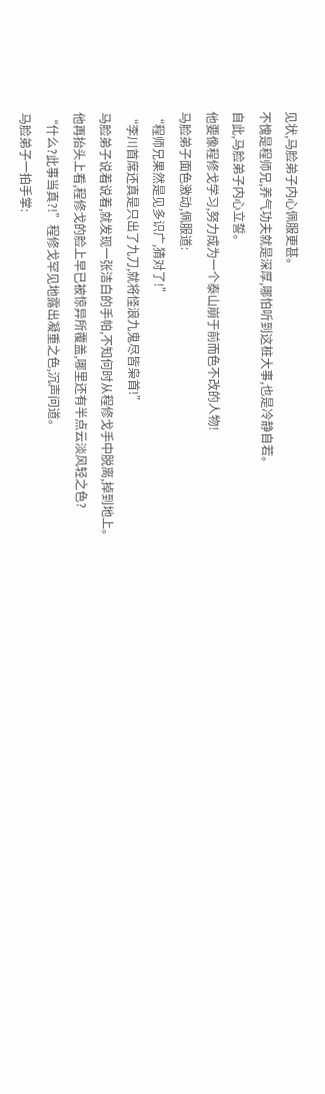见状,马脸弟子内心佩服更甚。
不愧是程师兄,养气功夫就是深厚,哪怕听到这桩大事,也是冷静自若。
自此,马脸弟子内心立誓。
他要像程修戈学习,努力成为一个泰山崩于前而色不改的人物!
马脸弟子面色激动,佩服道:
“程师兄果然是见多识广,猜对了!”
“李川首席还真是只出了九刀,就将怪浪九鬼尽皆枭首!”
马脸弟子说着说着,就发现一张洁白的手帕,不知何时从程修戈手中脱离,掉到地上。
他再抬头上看,程修戈的脸上早已被惊异所覆盖,哪里还有半点云淡风轻之色?
“什么?此事当真?!”程修戈罕见地露出凝重之色,沉声问道。
马脸弟子一拍手掌: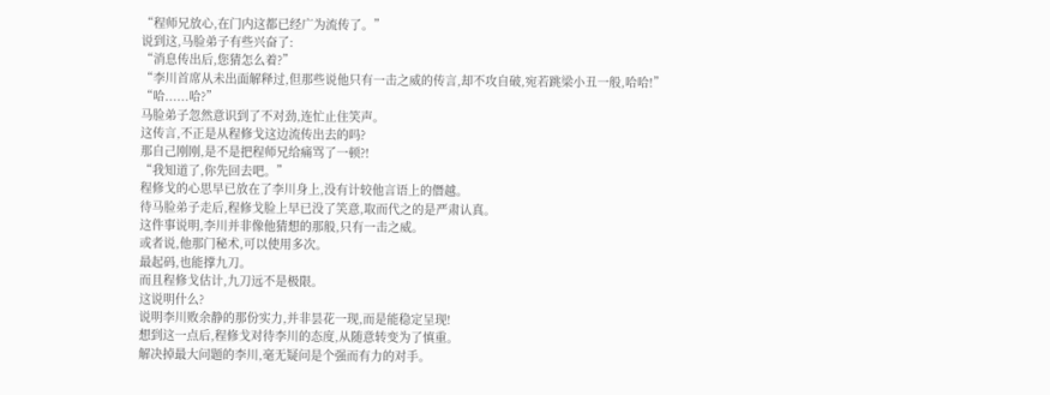“程师兄放心,在门内这都已经广为流传了。”
说到这,马脸弟子有些兴奋了:
“消息传出后,您猜怎么着?”
“李川首席从未出面解释过,但那些说他只有一击之威的传言,却不攻自破,宛若跳梁小丑一般,哈哈!”
“哈......哈?”
马脸弟子忽然意识到了不对劲,连忙止住笑声。
这传言,不正是从程修戈这边流传出去的吗?
那自己刚刚,是不是把程师兄给痛骂了一顿?!
“我知道了,你先回去吧。”
程修戈的心思早已放在了李川身上,没有计较他言语上的僭越。
待马脸弟子走后,程修戈脸上早已没了笑意,取而代之的是严肃认真。
这件事说明,李川并非像他猜想的那般,只有一击之威。
或者说,他那门秘术,可以使用多次。
最起码,也能撑九刀。
而且程修戈估计,九刀远不是极限。
这说明什么?
说明李川败余静的那份实力,并非昙花一现,而是能稳定呈现!
想到这一点后,程修戈对待李川的态度,从随意转变为了慎重。
解决掉最大问题的李川,毫无疑问是个强而有力的对手。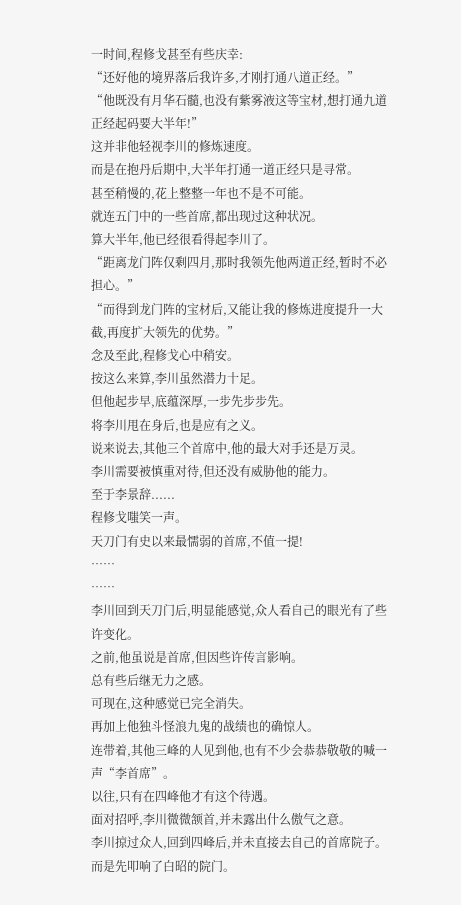一时间,程修戈甚至有些庆幸:
“还好他的境界落后我许多,才刚打通八道正经。”
“他既没有月华石髓,也没有紫雾液这等宝材,想打通九道正经起码要大半年!”
这并非他轻视李川的修炼速度。
而是在抱丹后期中,大半年打通一道正经只是寻常。
甚至稍慢的,花上整整一年也不是不可能。
就连五门中的一些首席,都出现过这种状况。
算大半年,他已经很看得起李川了。
“距离龙门阵仅剩四月,那时我领先他两道正经,暂时不必担心。”
“而得到龙门阵的宝材后,又能让我的修炼进度提升一大截,再度扩大领先的优势。”
念及至此,程修戈心中稍安。
按这么来算,李川虽然潜力十足。
但他起步早,底蕴深厚,一步先步步先。
将李川甩在身后,也是应有之义。
说来说去,其他三个首席中,他的最大对手还是万灵。
李川需要被慎重对待,但还没有威胁他的能力。
至于李景辞......
程修戈嗤笑一声。
天刀门有史以来最懦弱的首席,不值一提!
……
……
李川回到天刀门后,明显能感觉,众人看自己的眼光有了些许变化。
之前,他虽说是首席,但因些许传言影响。
总有些后继无力之感。
可现在,这种感觉已完全消失。
再加上他独斗怪浪九鬼的战绩也的确惊人。
连带着,其他三峰的人见到他,也有不少会恭恭敬敬的喊一声“李首席”。
以往,只有在四峰他才有这个待遇。
面对招呼,李川微微颔首,并未露出什么傲气之意。
李川掠过众人,回到四峰后,并未直接去自己的首席院子。
而是先叩响了白昭的院门。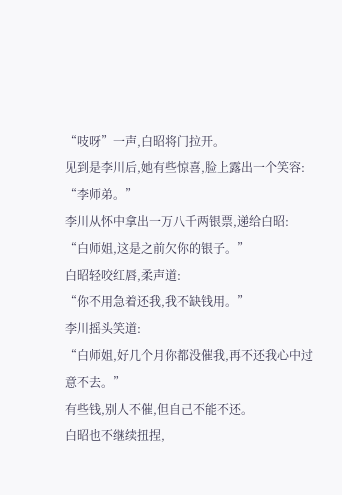“吱呀”一声,白昭将门拉开。
见到是李川后,她有些惊喜,脸上露出一个笑容:
“李师弟。”
李川从怀中拿出一万八千两银票,递给白昭:
“白师姐,这是之前欠你的银子。”
白昭轻咬红唇,柔声道:
“你不用急着还我,我不缺钱用。”
李川摇头笑道:
“白师姐,好几个月你都没催我,再不还我心中过意不去。”
有些钱,别人不催,但自己不能不还。
白昭也不继续扭捏,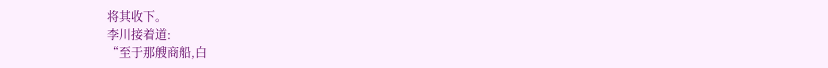将其收下。
李川接着道:
“至于那艘商船,白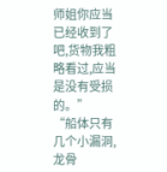师姐你应当已经收到了吧,货物我粗略看过,应当是没有受损的。”
“船体只有几个小漏洞,龙骨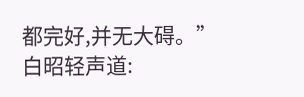都完好,并无大碍。”
白昭轻声道: